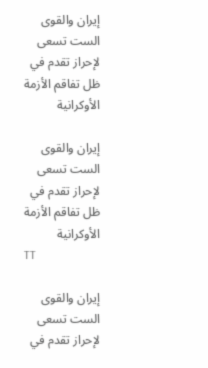إيران والقوى الست تسعى لإحراز تقدم في ظل تفاقم الأزمة الأوكرانية

إيران والقوى الست تسعى لإحراز تقدم في ظل تفاقم الأزمة الأوكرانية
TT

إيران والقوى الست تسعى لإحراز تقدم في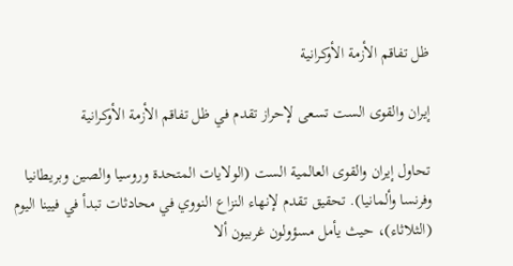ظل تفاقم الأزمة الأوكرانية

إيران والقوى الست تسعى لإحراز تقدم في ظل تفاقم الأزمة الأوكرانية

تحاول إيران والقوى العالمية الست (الولايات المتحدة وروسيا والصين وبريطانيا وفرنسا وألمانيا). تحقيق تقدم لإنهاء النزاع النووي في محادثات تبدأ في فيينا اليوم (الثلاثاء)، حيث يأمل مسؤولون غربيون ألا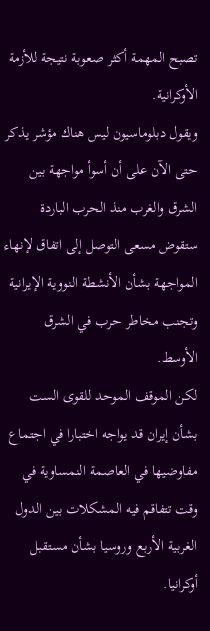تصبح المهمة أكثر صعوبة نتيجة للأزمة الأوكرانية.
ويقول دبلوماسيون ليس هناك مؤشر يذكر حتى الآن على أن أسوأ مواجهة بين الشرق والغرب منذ الحرب الباردة ستقوض مسعى التوصل إلى اتفاق لإنهاء المواجهة بشأن الأنشطة النووية الإيرانية وتجنب مخاطر حرب في الشرق الأوسط.
لكن الموقف الموحد للقوى الست بشأن إيران قد يواجه اختبارا في اجتماع مفاوضيها في العاصمة النمساوية في وقت تتفاقم فيه المشكلات بين الدول الغربية الأربع وروسيا بشأن مستقبل أوكرانيا.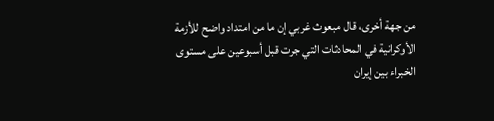من جهة أخرى، قال مبعوث غربي إن ما من امتداد واضح للأزمة الأوكرانية في المحادثات التي جرت قبل أسبوعين على مستوى الخبراء بين إيران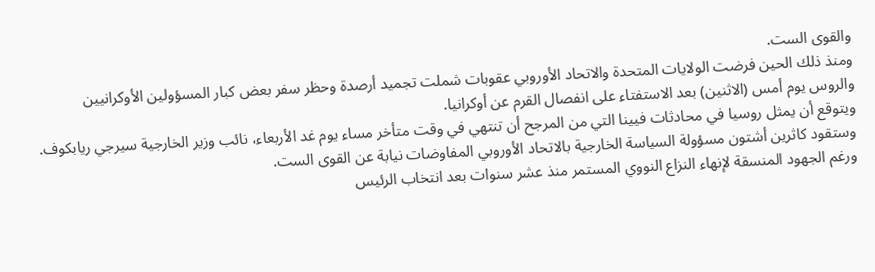والقوى الست.
ومنذ ذلك الحين فرضت الولايات المتحدة والاتحاد الأوروبي عقوبات شملت تجميد أرصدة وحظر سفر بعض كبار المسؤولين الأوكرانيين والروس يوم أمس (الاثنين) بعد الاستفتاء على انفصال القرم عن أوكرانيا.
ويتوقع أن يمثل روسيا في محادثات فيينا التي من المرجح أن تنتهي في وقت متأخر مساء يوم غد الأربعاء، نائب وزير الخارجية سيرجي ريابكوف. وستقود كاثرين أشتون مسؤولة السياسة الخارجية بالاتحاد الأوروبي المفاوضات نيابة عن القوى الست.
ورغم الجهود المنسقة لإنهاء النزاع النووي المستمر منذ عشر سنوات بعد انتخاب الرئيس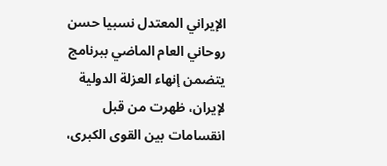الإيراني المعتدل نسبيا حسن روحاني العام الماضي ببرنامج يتضمن إنهاء العزلة الدولية لإيران، ظهرت من قبل انقسامات بين القوى الكبرى،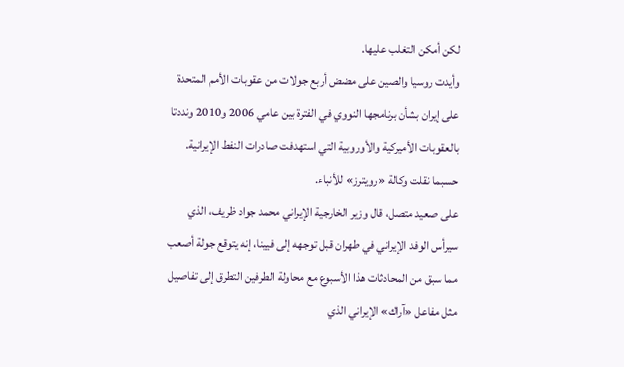لكن أمكن التغلب عليها.
وأيدت روسيا والصين على مضض أربع جولات من عقوبات الأمم المتحدة على إيران بشأن برنامجها النووي في الفترة بين عامي 2006 و2010 ونددتا بالعقوبات الأميركية والأوروبية التي استهدفت صادرات النفط الإيرانية. حسبما نقلت وكالة «رويترز» للأنباء.
على صعيد متصل، قال وزير الخارجية الإيراني محمد جواد ظريف، الذي سيرأس الوفد الإيراني في طهران قبل توجهه إلى فيينا، إنه يتوقع جولة أصعب مما سبق من المحادثات هذا الأسبوع مع محاولة الطرفين التطرق إلى تفاصيل مثل مفاعل «آراك» الإيراني الذي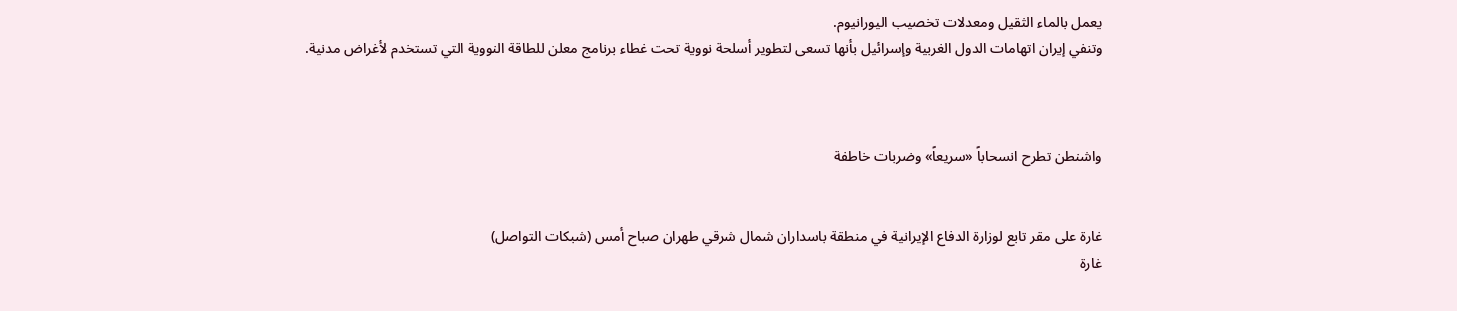يعمل بالماء الثقيل ومعدلات تخصيب اليورانيوم.
وتنفي إيران اتهامات الدول الغربية وإسرائيل بأنها تسعى لتطوير أسلحة نووية تحت غطاء برنامج معلن للطاقة النووية التي تستخدم لأغراض مدنية.



واشنطن تطرح انسحاباً «سريعاً» وضربات خاطفة


غارة على مقر تابع لوزارة الدفاع الإيرانية في منطقة باسداران شمال شرقي طهران صباح أمس (شبكات التواصل)
غارة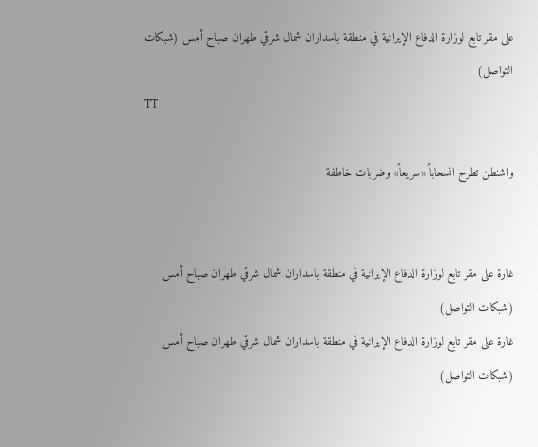على مقر تابع لوزارة الدفاع الإيرانية في منطقة باسداران شمال شرقي طهران صباح أمس (شبكات التواصل)
TT

واشنطن تطرح انسحاباً «سريعاً» وضربات خاطفة


غارة على مقر تابع لوزارة الدفاع الإيرانية في منطقة باسداران شمال شرقي طهران صباح أمس (شبكات التواصل)
غارة على مقر تابع لوزارة الدفاع الإيرانية في منطقة باسداران شمال شرقي طهران صباح أمس (شبكات التواصل)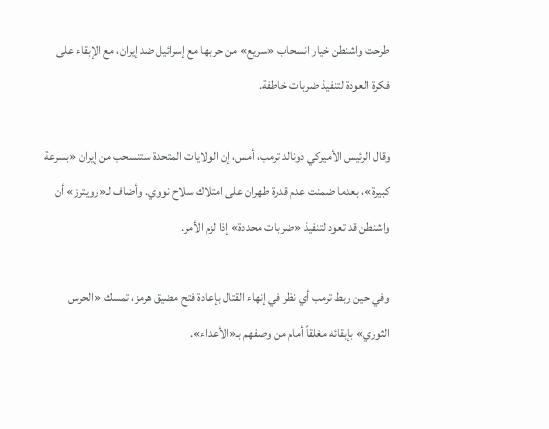طرحت واشنطن خيار انسحاب «سريع» من حربها مع إسرائيل ضد إيران، مع الإبقاء على فكرة العودة لتنفيذ ضربات خاطفة.

وقال الرئيس الأميركي دونالد ترمب، أمس، إن الولايات المتحدة ستنسحب من إيران «بسرعة كبيرة»، بعدما ضمنت عدم قدرة طهران على امتلاك سلاح نووي. وأضاف لـ«رويترز» أن واشنطن قد تعود لتنفيذ «ضربات محددة» إذا لزم الأمر.

وفي حين ربط ترمب أي نظر في إنهاء القتال بإعادة فتح مضيق هرمز، تمسك «الحرس الثوري» بإبقائه مغلقاً أمام من وصفهم بـ«الأعداء».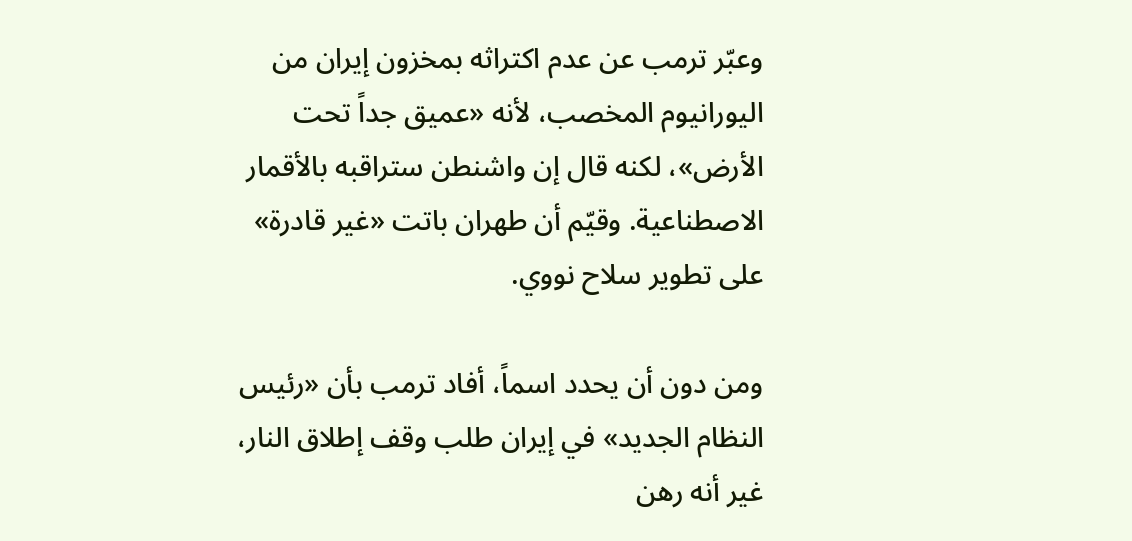وعبّر ترمب عن عدم اكتراثه بمخزون إيران من اليورانيوم المخصب، لأنه «عميق جداً تحت الأرض»، لكنه قال إن واشنطن ستراقبه بالأقمار الاصطناعية. وقيّم أن طهران باتت «غير قادرة» على تطوير سلاح نووي.

ومن دون أن يحدد اسماً، أفاد ترمب بأن «رئيس النظام الجديد» في إيران طلب وقف إطلاق النار، غير أنه رهن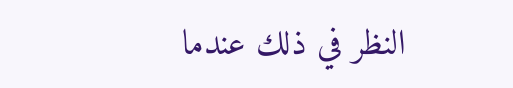النظر في ذلك عندما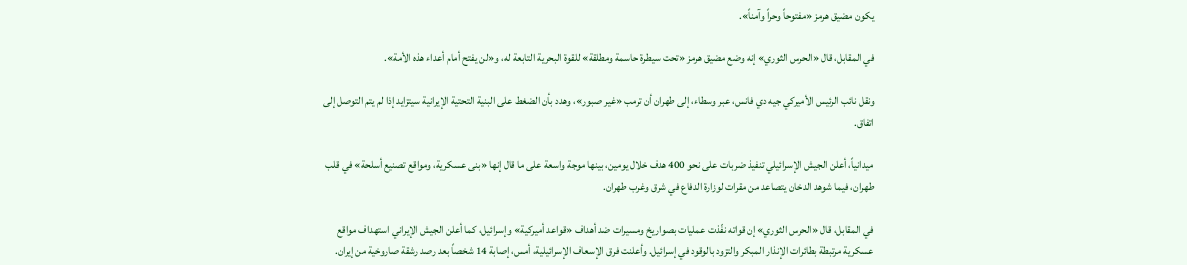يكون مضيق هرمز «مفتوحاً وحراً وآمناً».

في المقابل، قال «الحرس الثوري» إنه وضع مضيق هرمز «تحت سيطرة حاسمة ومطلقة» للقوة البحرية التابعة له، و«لن يفتح أمام أعداء هذه الأمة».

ونقل نائب الرئيس الأميركي جيه دي فانس، عبر وسطاء، إلى طهران أن ترمب «غير صبور»، وهدد بأن الضغط على البنية التحتية الإيرانية سيتزايد إذا لم يتم التوصل إلى اتفاق.

ميدانياً، أعلن الجيش الإسرائيلي تنفيذ ضربات على نحو 400 هدف خلال يومين، بينها موجة واسعة على ما قال إنها «بنى عسكرية، ومواقع تصنيع أسلحة» في قلب طهران، فيما شوهد الدخان يتصاعد من مقرات لوزارة الدفاع في شرق وغرب طهران.

في المقابل، قال «الحرس الثوري» إن قواته نفّذت عمليات بصواريخ ومسيرات ضد أهداف «قواعد أميركية» وإسرائيل، كما أعلن الجيش الإيراني استهداف مواقع عسكرية مرتبطة بطائرات الإنذار المبكر والتزود بالوقود في إسرائيل. وأعلنت فرق الإسعاف الإسرائيلية، أمس، إصابة 14 شخصاً بعد رصد رشقة صاروخية من إيران.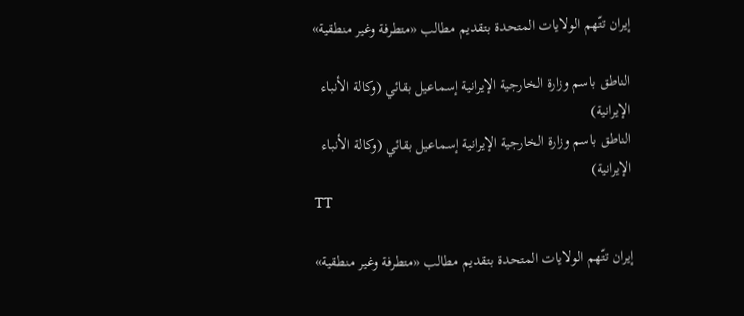إيران تتّهم الولايات المتحدة بتقديم مطالب «متطرفة وغير منطقية»

الناطق باسم وزارة الخارجية الإيرانية إسماعيل بقائي (وكالة الأنباء الإيرانية)
الناطق باسم وزارة الخارجية الإيرانية إسماعيل بقائي (وكالة الأنباء الإيرانية)
TT

إيران تتّهم الولايات المتحدة بتقديم مطالب «متطرفة وغير منطقية»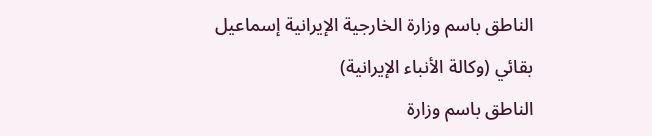الناطق باسم وزارة الخارجية الإيرانية إسماعيل بقائي (وكالة الأنباء الإيرانية)
الناطق باسم وزارة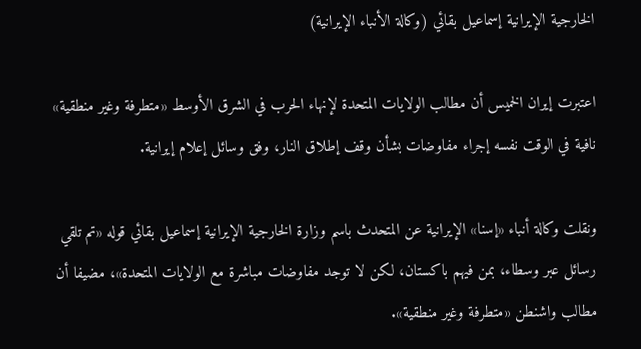الخارجية الإيرانية إسماعيل بقائي (وكالة الأنباء الإيرانية)

اعتبرت إيران الخميس أن مطالب الولايات المتحدة لإنهاء الحرب في الشرق الأوسط «متطرفة وغير منطقية» نافية في الوقت نفسه إجراء مفاوضات بشأن وقف إطلاق النار، وفق وسائل إعلام إيرانية.

ونقلت وكالة أنباء «إسنا» الإيرانية عن المتحدث باسم وزارة الخارجية الإيرانية إسماعيل بقائي قوله «تم تلقي رسائل عبر وسطاء، بمن فيهم باكستان، لكن لا توجد مفاوضات مباشرة مع الولايات المتحدة»، مضيفا أن مطالب واشنطن «متطرفة وغير منطقية».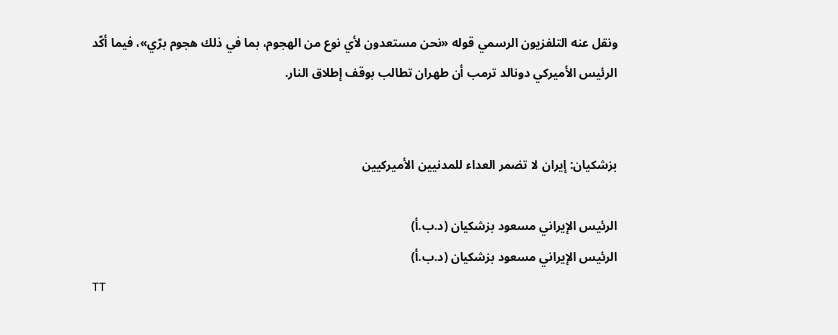ونقل عنه التلفزيون الرسمي قوله «نحن مستعدون لأي نوع من الهجوم، بما في ذلك هجوم برّي»، فيما أكّد الرئيس الأميركي دونالد ترمب أن طهران تطالب بوقف إطلاق النار.


بزشكيان: إيران لا تضمر العداء للمدنيين الأميركيين

الرئيس الإيراني مسعود ‌بزشكيان (د.ب.أ)
الرئيس الإيراني مسعود ‌بزشكيان (د.ب.أ)
TT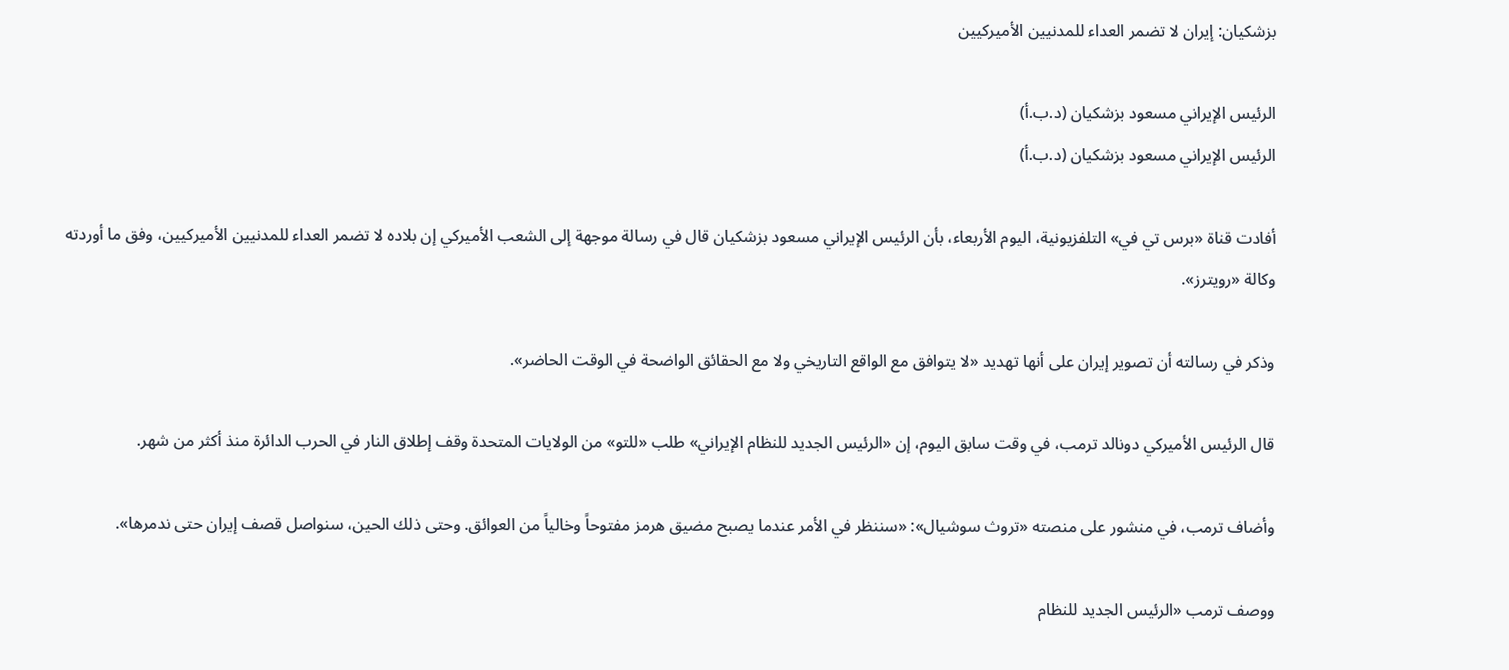بزشكيان: إيران لا تضمر العداء للمدنيين الأميركيين

الرئيس الإيراني مسعود ‌بزشكيان (د.ب.أ)
الرئيس الإيراني مسعود ‌بزشكيان (د.ب.أ)

أفادت قناة «برس تي في» التلفزيونية، اليوم الأربعاء، بأن الرئيس الإيراني مسعود ‌بزشكيان ‌قال في رسالة ‌موجهة إلى الشعب الأميركي إن بلاده لا تضمر العداء للمدنيين الأميركيين، وفق ما أوردته وكالة «رويترز».

وذكر ‌في رسالته ‌أن تصوير ‌إيران ‌على أنها تهديد «لا يتوافق مع الواقع ‌التاريخي ولا مع الحقائق الواضحة في الوقت الحاضر».

قال الرئيس الأميركي دونالد ترمب، في وقت سابق اليوم، إن «الرئيس الجديد للنظام الإيراني» طلب «للتو» من الولايات المتحدة وقف إطلاق النار في الحرب الدائرة منذ أكثر من شهر.

وأضاف ترمب، في منشور على منصته «تروث سوشيال»: «سننظر في الأمر عندما يصبح مضيق هرمز مفتوحاً وخالياً من العوائق. وحتى ذلك الحين، سنواصل قصف إيران حتى ندمرها».

ووصف ترمب «الرئيس الجديد للنظام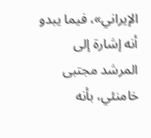الإيراني»، فيما يبدو أنه إشارة إلى المرشد مجتبى خامنئي، بأنه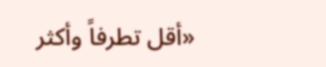«أقل تطرفاً وأكثر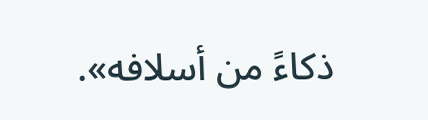ذكاءً من أسلافه».